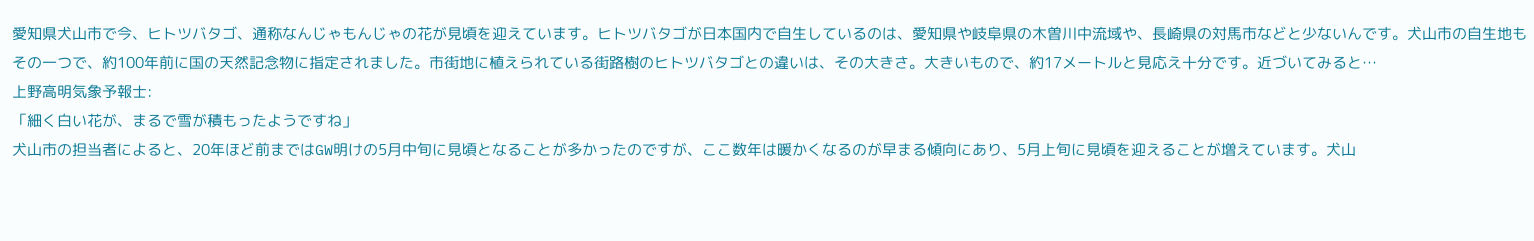愛知県犬山市で今、ヒトツバタゴ、通称なんじゃもんじゃの花が見頃を迎えています。ヒトツバタゴが日本国内で自生しているのは、愛知県や岐阜県の木曽川中流域や、長崎県の対馬市などと少ないんです。犬山市の自生地もその一つで、約100年前に国の天然記念物に指定されました。市街地に植えられている街路樹のヒトツバタゴとの違いは、その大きさ。大きいもので、約17メートルと見応え十分です。近づいてみると…
上野高明気象予報士:
「細く白い花が、まるで雪が積もったようですね」
犬山市の担当者によると、20年ほど前まではGW明けの5月中旬に見頃となることが多かったのですが、ここ数年は暖かくなるのが早まる傾向にあり、5月上旬に見頃を迎えることが増えています。犬山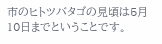市のヒトツバタゴの見頃は5月10日までということです。